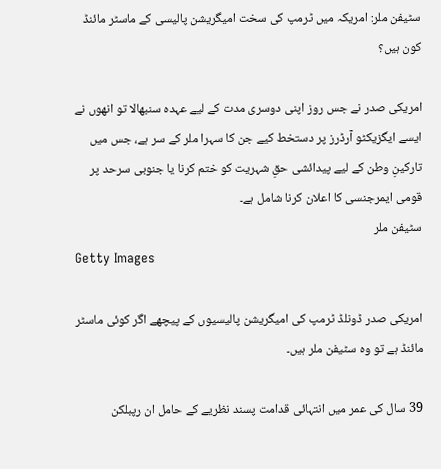سٹیفن ملر: امریکہ میں ٹرمپ کی سخت امیگریشن پالیسی کے ماسٹر مائنڈ کون ہیں؟

امریکی صدر نے جس روز اپنی دوسری مدت کے لیے عہدہ سنبھالا تو انھوں نے ایسے ایگزیکٹو آرڈرز پر دستخط کیے جن کا سہرا ملر کے سر ہے، جس میں تارکینِ وطن کے لیے پیدائشی حقِ شہریت کو ختم کرنا یا جنوبی سرحد پر قومی ایمرجنسی کا اعلان کرنا شامل ہے۔
سٹیفن ملر
Getty Images

امریکی صدر ڈونلڈ ٹرمپ کی امیگریشن پالیسیوں کے پیچھے اگر کوئی ماسٹر مائنڈ ہے تو وہ سٹیفن ملر ہیں۔

39 سال کی عمر میں انتہائی قدامت پسند نظریے کے حامل ان رپبلکن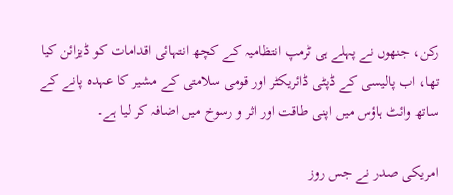رکن، جنھوں نے پہلے ہی ٹرمپ انتظامیہ کے کچھ انتہائی اقدامات کو ڈیزائن کیا تھا، اب پالیسی کے ڈپٹی ڈائریکٹر اور قومی سلامتی کے مشیر کا عہدہ پانے کے ساتھ وائٹ ہاؤس میں اپنی طاقت اور اثر و رسوخ میں اضافہ کر لیا ہے۔

امریکی صدر نے جس روز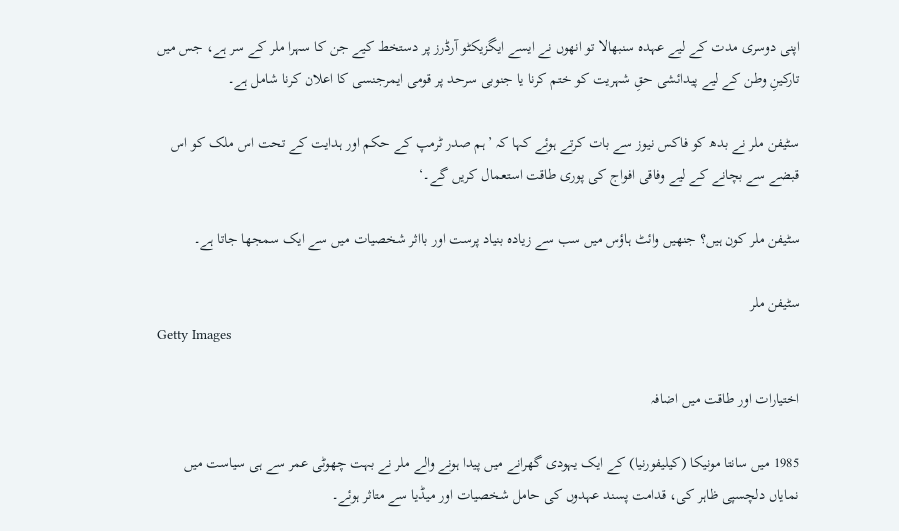اپنی دوسری مدت کے لیے عہدہ سنبھالا تو انھوں نے ایسے ایگزیکٹو آرڈرز پر دستخط کیے جن کا سہرا ملر کے سر ہے، جس میں تارکینِ وطن کے لیے پیدائشی حقِ شہریت کو ختم کرنا یا جنوبی سرحد پر قومی ایمرجنسی کا اعلان کرنا شامل ہے۔

سٹیفن ملر نے بدھ کو فاکس نیوز سے بات کرتے ہوئے کہا کہ ’ہم صدر ٹرمپ کے حکم اور ہدایت کے تحت اس ملک کو اس قبضے سے بچانے کے لیے وفاقی افواج کی پوری طاقت استعمال کریں گے۔‘

سٹیفن ملر کون ہیں؟ جنھیں وائٹ ہاؤس میں سب سے زیادہ بنیاد پرست اور بااثر شخصیات میں سے ایک سمجھا جاتا ہے۔

سٹیفن ملر
Getty Images

اختیارات اور طاقت میں اضافہ

1985 میں سانتا مونیکا (کیلیفورنیا) کے ایک یہودی گھرانے میں پیدا ہونے والے ملر نے بہت چھوٹی عمر سے ہی سیاست میں نمایاں دلچسپی ظاہر کی، قدامت پسند عہدوں کی حامل شخصیات اور میڈیا سے متاثر ہوئے۔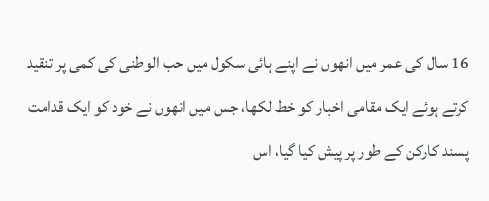16 سال کی عمر میں انھوں نے اپنے ہائی سکول میں حب الوطنی کی کمی پر تنقید کرتے ہوئے ایک مقامی اخبار کو خط لکھا، جس میں انھوں نے خود کو ایک قدامت پسند کارکن کے طور پر پیش کیا گیا، اس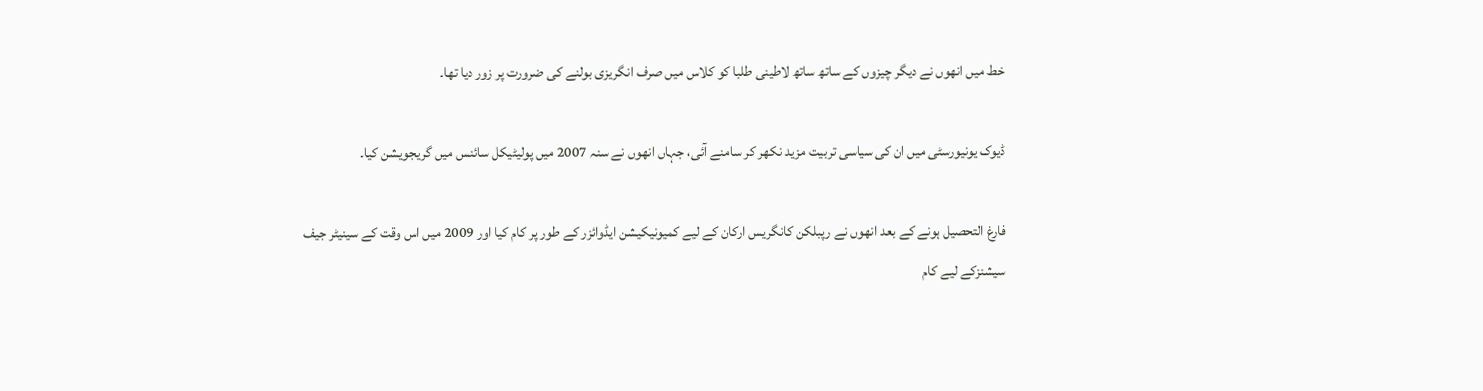خط میں انھوں نے دیگر چیزوں کے ساتھ ساتھ لاطینی طلبا کو کلاس میں صرف انگریزی بولنے کی ضرورت پر زور دیا تھا۔

ڈیوک یونیورسٹی میں ان کی سیاسی تربیت مزید نکھر کر سامنے آئی، جہاں انھوں نے سنہ 2007 میں پولیٹیکل سائنس میں گریجویشن کیا۔

فارغ التحصیل ہونے کے بعد انھوں نے رپبلکن کانگریس ارکان کے لیے کمیونیکیشن ایڈوائزر کے طور پر کام کیا اور 2009 میں اس وقت کے سینیٹر جیف سیشنزکے لیے کام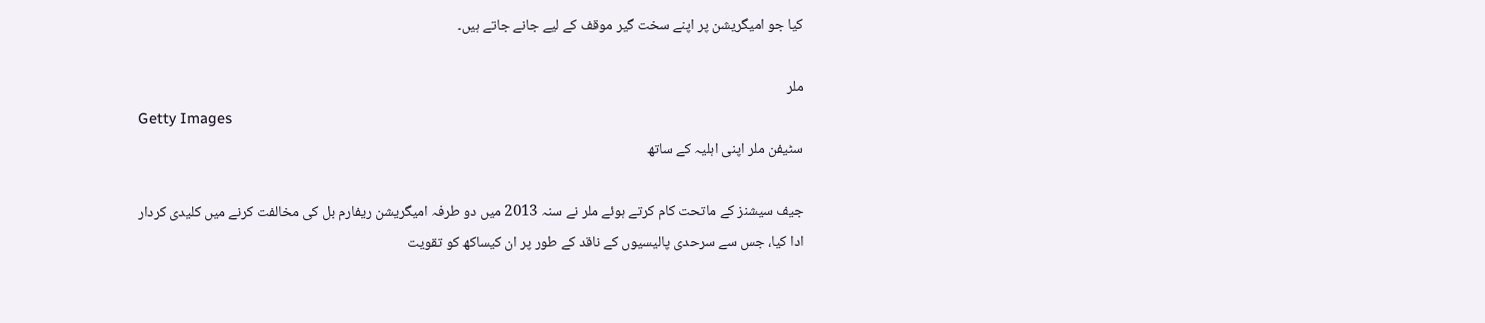کیا جو امیگریشن پر اپنے سخت گیر موقف کے لیے جانے جاتے ہیں۔

ملر
Getty Images
سٹیفن ملر اپنی اہلیہ کے ساتھ

جیف سیشنز کے ماتحت کام کرتے ہوئے ملر نے سنہ 2013 میں دو طرفہ امیگریشن ریفارم بل کی مخالفت کرنے میں کلیدی کردار ادا کیا، جس سے سرحدی پالیسیوں کے ناقد کے طور پر ان کیساکھ کو تقویت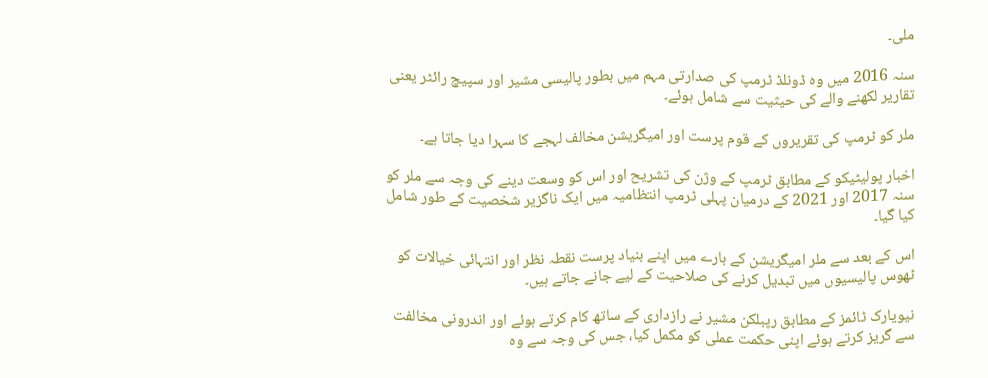ملی۔

سنہ 2016 میں وہ ڈونلڈ ٹرمپ کی صدارتی مہم میں بطور پالیسی مشیر اور سپیچ رائٹر یعنی تقاریر لکھنے والے کی حیثیت سے شامل ہوئے۔

ملر کو ٹرمپ کی تقریروں کے قوم پرست اور امیگریشن مخالف لہجے کا سہرا دیا جاتا ہے۔

اخبار پولیٹیکو کے مطابق ٹرمپ کے وژن کی تشریح اور اس کو وسعت دینے کی وجہ سے ملر کو سنہ 2017 اور 2021 کے درمیان پہلی ٹرمپ انتظامیہ میں ایک ناگزیر شخصیت کے طور شامل کیا گیا۔

اس کے بعد سے ملر امیگریشن کے بارے میں اپنے بنیاد پرست نقطہ نظر اور انتہائی خیالات کو ٹھوس پالیسیوں میں تبدیل کرنے کی صلاحیت کے لیے جانے جاتے ہیں۔

نیویارک ٹائمز کے مطابق رپبلکن مشیر نے رازداری کے ساتھ کام کرتے ہوئے اور اندرونی مخالفت سے گریز کرتے ہوئے اپنی حکمت عملی کو مکمل کیا، جس کی وجہ سے وہ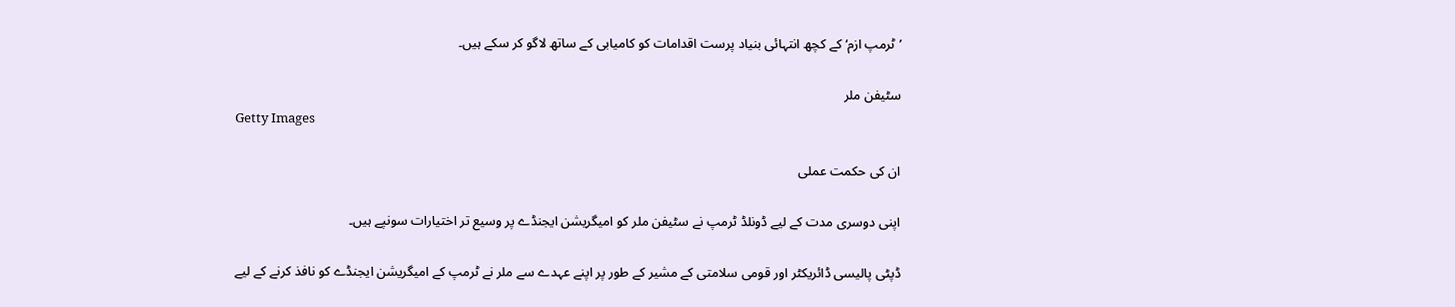’ٹرمپ ازم‘ کے کچھ انتہائی بنیاد پرست اقدامات کو کامیابی کے ساتھ لاگو کر سکے ہیں۔

سٹیفن ملر
Getty Images

ان کی حکمت عملی

اپنی دوسری مدت کے لیے ڈونلڈ ٹرمپ نے سٹیفن ملر کو امیگریشن ایجنڈے پر وسیع تر اختیارات سونپے ہیں۔

ڈپٹی پالیسی ڈائریکٹر اور قومی سلامتی کے مشیر کے طور پر اپنے عہدے سے ملر نے ٹرمپ کے امیگریشن ایجنڈے کو نافذ کرنے کے لیے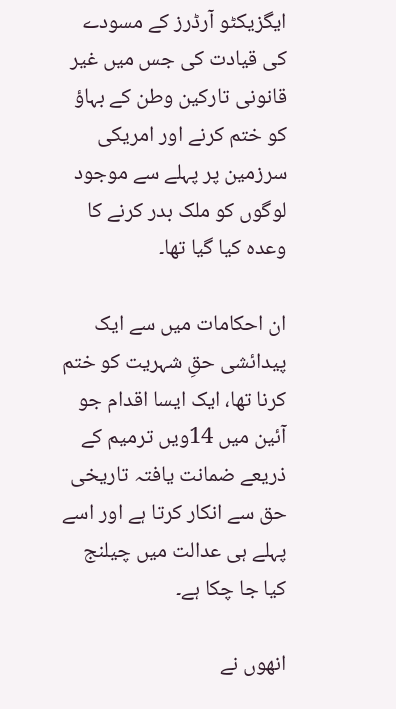ایگزیکٹو آرڈرز کے مسودے کی قیادت کی جس میں غیر قانونی تارکین وطن کے بہاؤ کو ختم کرنے اور امریکی سرزمین پر پہلے سے موجود لوگوں کو ملک بدر کرنے کا وعدہ کیا گیا تھا۔

ان احکامات میں سے ایک پیدائشی حقِ شہریت کو ختم کرنا تھا، ایک ایسا اقدام جو آئین میں 14ویں ترمیم کے ذریعے ضمانت یافتہ تاریخی حق سے انکار کرتا ہے اور اسے پہلے ہی عدالت میں چیلنج کیا جا چکا ہے۔

انھوں نے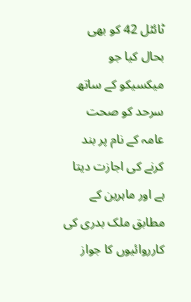ٹائٹل 42 کو بھی بحال کیا جو میکسیکو کے ساتھ سرحد کو صحت عامہ کے نام پر بند کرنے کی اجازت دیتا ہے اور ماہرین کے مطابق ملک بدری کی کارروائیوں کا جواز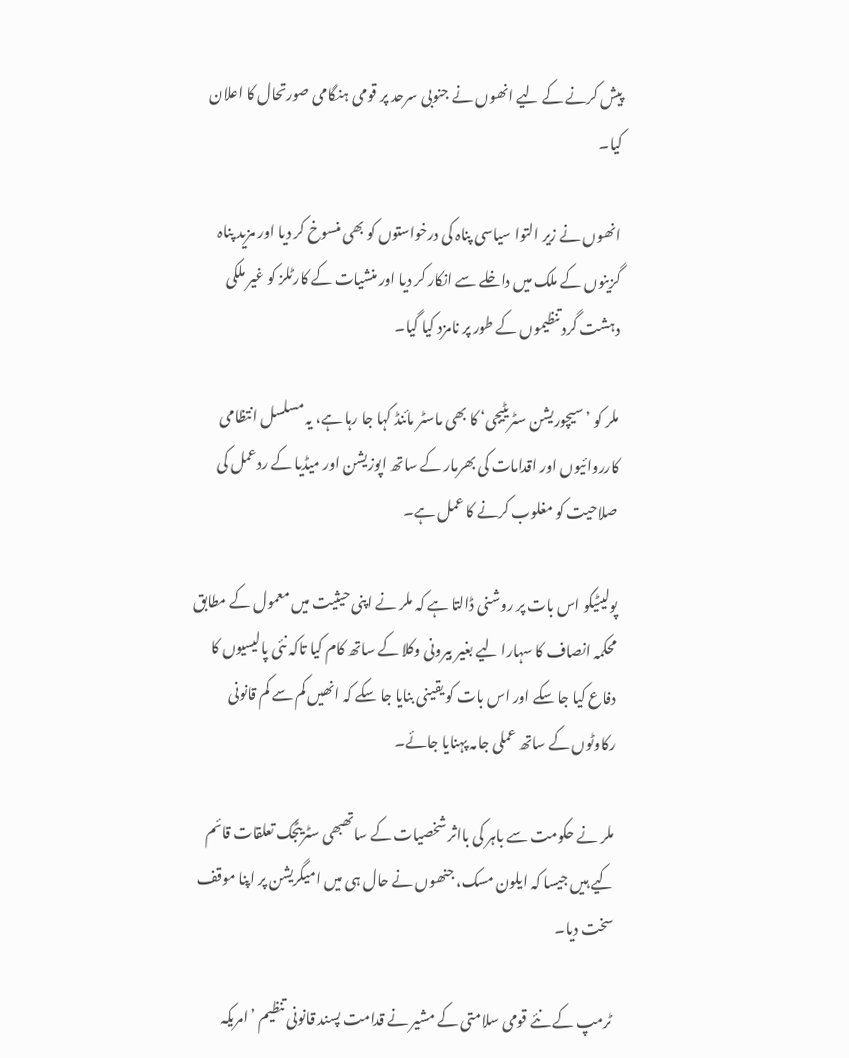پیش کرنے کے لیے انھوں نے جنوبی سرحد پر قومی ہنگامی صورتحال کا اعلان کیا۔

انھوں نے زیر التوا سیاسی پناہ کی درخواستوں کو بھی منسوخ کر دیا اور مزید پناہ گزینوں کے ملک میں داخلے سے انکار کر دیا اور منشیات کے کارٹلز کو غیر ملکی دہشت گرد تنظیموں کے طور پر نامزد کیا گیا۔

ملر کو ’سیچوریشن سٹریٹیجی‘ کا بھی ماسٹر مائنڈ کہا جا رہا ہے، یہ مسلسل انتظامی کارروائیوں اور اقدامات کی بھرمار کے ساتھ اپوزیشن اور میڈیا کے ردعمل کی صلاحیت کو مغلوب کرنے کا عمل ہے۔

پولیٹیکو اس بات پر روشنی ڈالتا ہے کہ ملر نے اپنی حیثیت میں معمول کے مطابق محکمہ انصاف کا سہارا لیے بغیر بیرونی وکلا کے ساتھ کام کیا تاکہ نئی پالیسیوں کا دفاع کیا جا سکے اور اس بات کو یقینی بنایا جا سکے کہ انھیں کم سے کم قانونی رکاوٹوں کے ساتھ عملی جامہ پہنایا جائے۔

ملر نے حکومت سے باہر کی بااثر شخصیات کے ساتھبھی سٹریٹجک تعلقات قائم کیے ہیں جیسا کہ ایلون مسک، جنھوں نے حال ہی میں امیگریشن پر اپنا موقف سخت دیا۔

ٹرمپ کے نئے قومی سلامتی کے مشیر نے قدامت پسند قانونی تنظیم ’امریکہ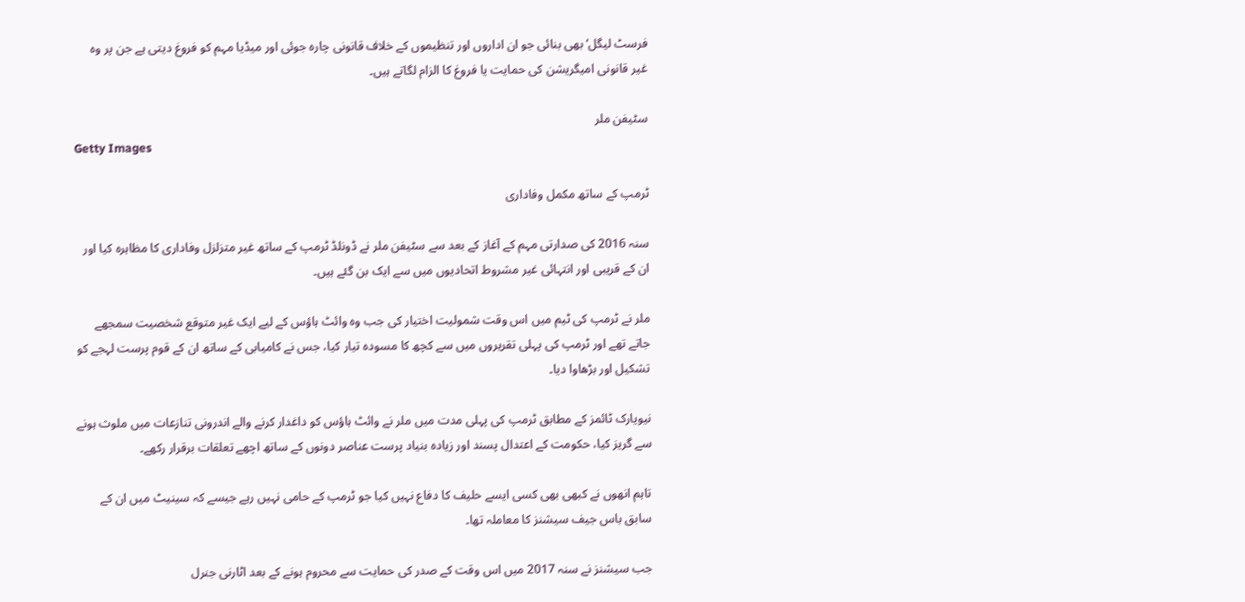فرسٹ لیگل‘ بھی بنائی جو ان اداروں اور تنظیموں کے خلاف قانونی چارہ جوئی اور میڈیا مہم کو فروغ دیتی ہے جن پر وہ غیر قانونی امیگریشن کی حمایت یا فروغ کا الزام لگاتے ہیں۔

سٹیفن ملر
Getty Images

ٹرمپ کے ساتھ مکمل وفاداری

سنہ 2016 کی صدارتی مہم کے آغاز کے بعد سے سٹیفن ملر نے ڈونلڈ ٹرمپ کے ساتھ غیر متزلزل وفاداری کا مظاہرہ کیا اور ان کے قریبی اور انتہائی غیر مشروط اتحادیوں میں سے ایک بن گئے ہیں۔

ملر نے ٹرمپ کی ٹیم میں اس وقت شمولیت اختیار کی جب وہ وائٹ ہاؤس کے لیے ایک غیر متوقع شخصیت سمجھے جاتے تھے اور ٹرمپ کی پہلی تقریروں میں سے کچھ کا مسودہ تیار کیا، جس نے کامیابی کے ساتھ ان کے قوم پرست لہجے کو تشکیل اور بڑھاوا دیا۔

نیویارک ٹائمز کے مطابق ٹرمپ کی پہلی مدت میں ملر نے وائٹ ہاؤس کو داغدار کرنے والے اندرونی تنازعات میں ملوث ہونے سے گریز کیا، حکومت کے اعتدال پسند اور زیادہ بنیاد پرست عناصر دونوں کے ساتھ اچھے تعلقات برقرار رکھے۔

تاہم انھوں نے کبھی بھی کسی ایسے حلیف کا دفاع نہیں کیا جو ٹرمپ کے حامی نہیں رہے جیسے کہ سینیٹ میں ان کے سابق باس جیف سیشنز کا معاملہ تھا۔

جب سیشنز نے سنہ 2017 میں اس وقت کے صدر کی حمایت سے محروم ہونے کے بعد اٹارنی جنرل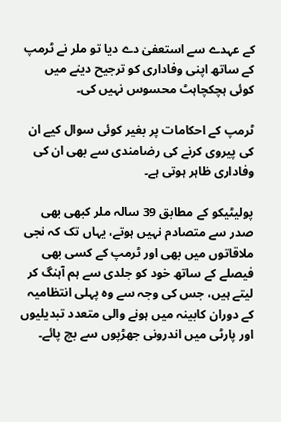کے عہدے سے استعفیٰ دے دیا تو ملر نے ٹرمپ کے ساتھ اپنی وفاداری کو ترجیح دینے میں کوئی ہچکچاہٹ محسوس نہیں کی۔

ٹرمپ کے احکامات پر بغیر کوئی سوال کیے ان کی پیروی کرنے کی رضامندی سے بھی ان کی وفاداری ظاہر ہوتی ہے۔

پولیٹیکو کے مطابق 39 سالہ ملر کبھی بھی صدر سے متصادم نہیں ہوتے، یہاں تک کہ نجی ملاقاتوں میں بھی اور ٹرمپ کے کسی بھی فیصلے کے ساتھ خود کو جلدی سے ہم آہنگ کر لیتے ہیں، جس کی وجہ سے وہ پہلی انتظامیہ کے دوران کابینہ میں ہونے والی متعدد تبدیلیوں اور پارٹی میں اندرونی جھڑپوں سے بچ پائے۔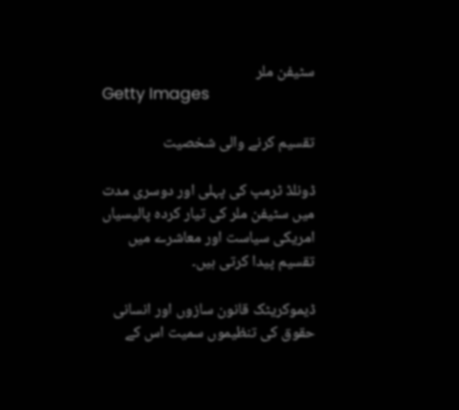سٹیفن ملر
Getty Images

تقسیم کرنے والی شخصیت

ڈونلڈ ٹرمپ کی پہلی اور دوسری مدت میں سٹیفن ملر کی تیار کردہ پالیسیاں امریکی سیاست اور معاشرے میں تقسیم پیدا کرتی ہیں۔

ڈیموکریٹک قانون سازوں اور انسانی حقوق کی تنظیموں سمیت اس کے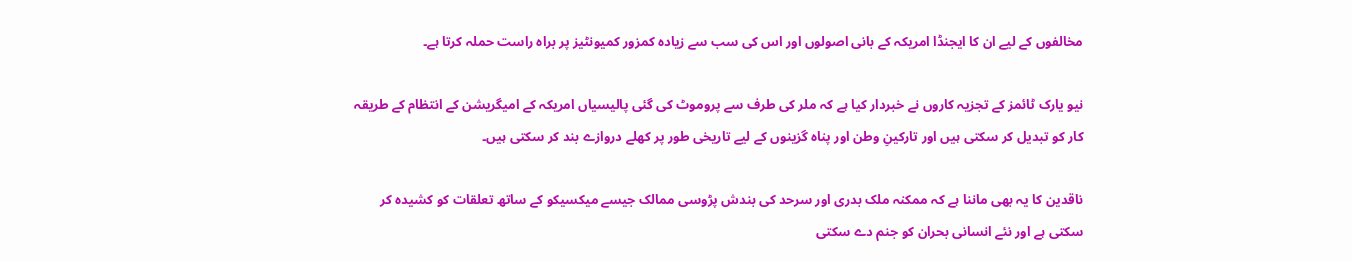مخالفوں کے لیے ان کا ایجنڈا امریکہ کے بانی اصولوں اور اس کی سب سے زیادہ کمزور کمیونٹیز پر براہ راست حملہ کرتا ہے۔

نیو یارک ٹائمز کے تجزیہ کاروں نے خبردار کیا ہے کہ ملر کی طرف سے پروموٹ کی گئی پالیسیاں امریکہ کے امیگریشن کے انتظام کے طریقہ کار کو تبدیل کر سکتی ہیں اور تارکینِ وطن اور پناہ گزینوں کے لیے تاریخی طور پر کھلے دروازے بند کر سکتی ہیں۔

ناقدین کا یہ بھی ماننا ہے کہ ممکنہ ملک بدری اور سرحد کی بندش پڑوسی ممالک جیسے میکسیکو کے ساتھ تعلقات کو کشیدہ کر سکتی ہے اور نئے انسانی بحران کو جنم دے سکتی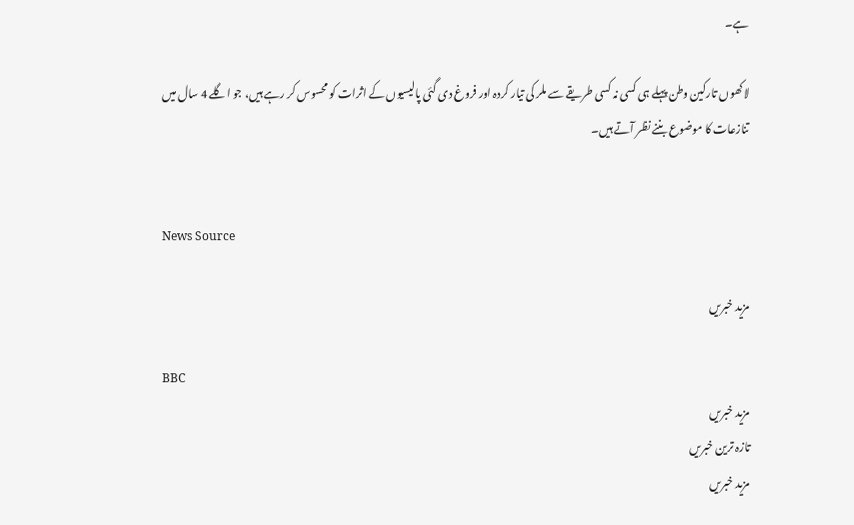ہے۔

لاکھوں تارکین وطن پہلے ہی کسی نہ کسی طریقے سے ملر کی تیار کردہ اور فروغ دی گئی پالیسیوں کے اثرات کو محسوس کر رہے ہیں، جو اگلے 4 سال میں تنازعات کا موضوع بننے نظر آتے ہیں۔


News Source

مزید خبریں

BBC
مزید خبریں
تازہ ترین خبریں
مزید خبریں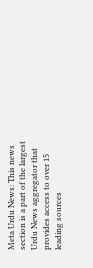Meta Urdu News: This news section is a part of the largest Urdu News aggregator that provides access to over 15 leading sources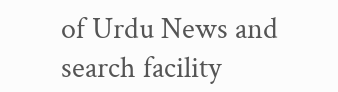of Urdu News and search facility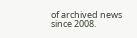of archived news since 2008.